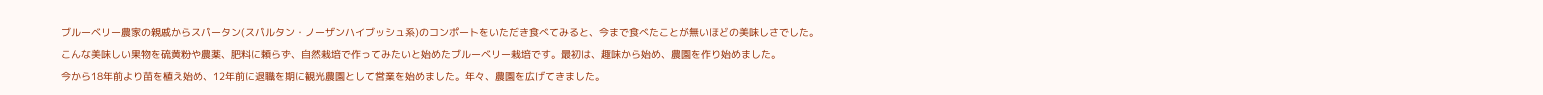ブルーベリー農家の親戚からスパータン(スパルタン・ノーザンハイブッシュ系)のコンポートをいただき食べてみると、今まで食べたことが無いほどの美味しさでした。
こんな美味しい果物を硫黄粉や農薬、肥料に頼らず、自然栽培で作ってみたいと始めたブルーベリー栽培です。最初は、趣味から始め、農園を作り始めました。
今から18年前より苗を植え始め、12年前に退職を期に観光農園として営業を始めました。年々、農園を広げてきました。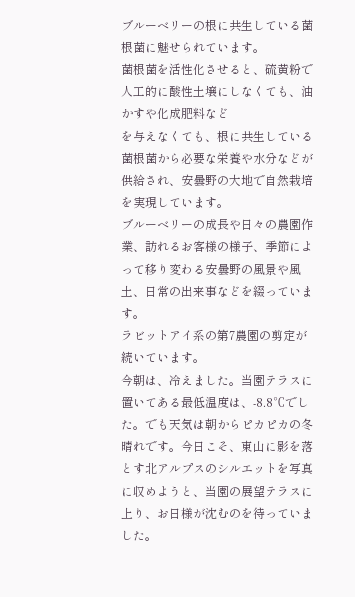ブルーベリーの根に共生している菌根菌に魅せられています。
菌根菌を活性化させると、硫黄粉で人工的に酸性土壌にしなくても、油かすや化成肥料など
を与えなくても、根に共生している菌根菌から必要な栄養や水分などが供給され、安曇野の大地で自然栽培を実現しています。
ブルーベリーの成長や日々の農園作業、訪れるお客様の様子、季節によって移り変わる安曇野の風景や風土、日常の出来事などを綴っています。
ラビットアイ系の第7農園の剪定が続いています。
今朝は、冷えました。当園テラスに置いてある最低温度は、-8.8℃でした。でも天気は朝からピカピカの冬晴れです。今日こそ、東山に影を落とす北アルプスのシルエットを写真に収めようと、当園の展望テラスに上り、お日様が沈むのを待っていました。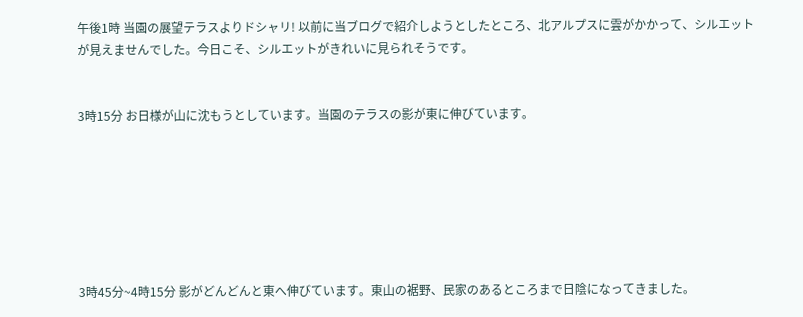午後1時 当園の展望テラスよりドシャリ! 以前に当ブログで紹介しようとしたところ、北アルプスに雲がかかって、シルエットが見えませんでした。今日こそ、シルエットがきれいに見られそうです。


3時15分 お日様が山に沈もうとしています。当園のテラスの影が東に伸びています。







3時45分~4時15分 影がどんどんと東へ伸びています。東山の裾野、民家のあるところまで日陰になってきました。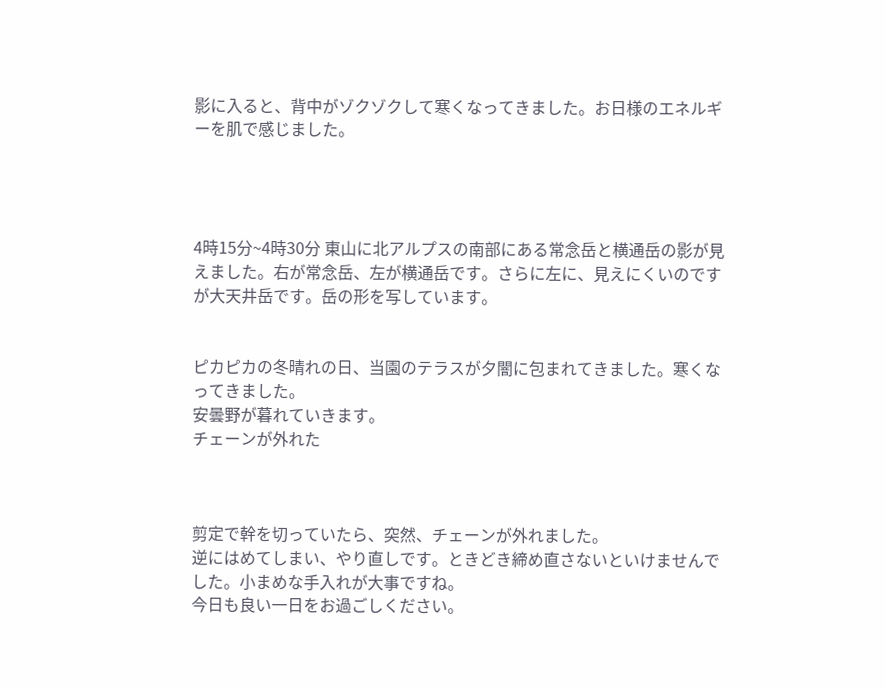影に入ると、背中がゾクゾクして寒くなってきました。お日様のエネルギーを肌で感じました。




4時15分~4時30分 東山に北アルプスの南部にある常念岳と横通岳の影が見えました。右が常念岳、左が横通岳です。さらに左に、見えにくいのですが大天井岳です。岳の形を写しています。


ピカピカの冬晴れの日、当園のテラスが夕闇に包まれてきました。寒くなってきました。
安曇野が暮れていきます。
チェーンが外れた



剪定で幹を切っていたら、突然、チェーンが外れました。
逆にはめてしまい、やり直しです。ときどき締め直さないといけませんでした。小まめな手入れが大事ですね。
今日も良い一日をお過ごしください。